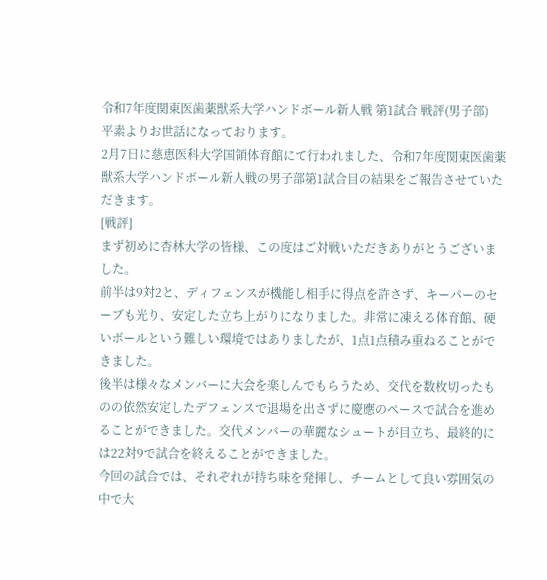令和7年度関東医歯薬獣系大学ハンドボール新人戦 第1試合 戦評(男子部)
平素よりお世話になっております。
2月7日に慈恵医科大学国領体育館にて行われました、令和7年度関東医歯薬獣系大学ハンドボール新人戦の男子部第1試合目の結果をご報告させていただきます。
[戦評]
まず初めに杏林大学の皆様、この度はご対戦いただきありがとうございました。
前半は9対2と、ディフェンスが機能し相手に得点を許さず、キーパーのセーブも光り、安定した立ち上がりになりました。非常に凍える体育館、硬いボールという難しい環境ではありましたが、1点1点積み重ねることができました。
後半は様々なメンバーに大会を楽しんでもらうため、交代を数枚切ったものの依然安定したデフェンスで退場を出さずに慶應のペースで試合を進めることができました。交代メンバーの華麗なシュートが目立ち、最終的には22対9で試合を終えることができました。
今回の試合では、それぞれが持ち味を発揮し、チームとして良い雰囲気の中で大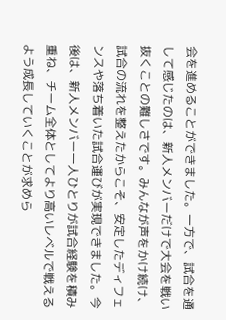会を進めることができました。一方で、試合を通して感じたのは、新人メンバーだけで大会を戦い抜くことの難しさです。みんなが声をかけ続け、試合の流れを整えたからこそ、安定したディフェンスや落ち着いた試合運びが実現できました。今後は、新人メンバー一人ひとりが試合経験を積み重ね、チーム全体としてより高いレベルで戦えるよう成長していくことが求めら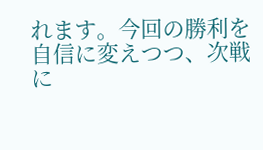れます。今回の勝利を自信に変えつつ、次戦に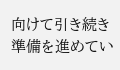向けて引き続き準備を進めてい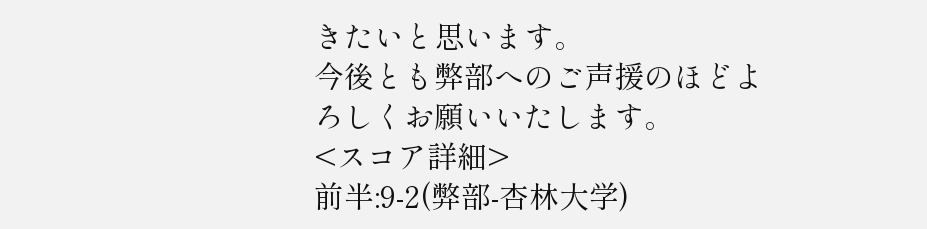きたいと思います。
今後とも弊部へのご声援のほどよろしくお願いいたします。
<スコア詳細>
前半:9-2(弊部-杏林大学)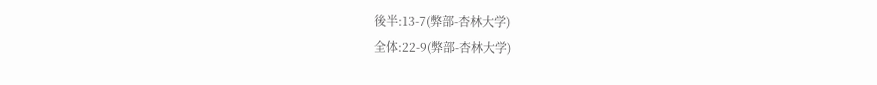後半:13-7(弊部-杏林大学)
全体:22-9(弊部-杏林大学)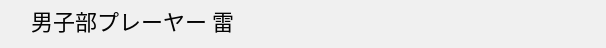男子部プレーヤー 雷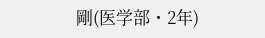剛(医学部・2年)